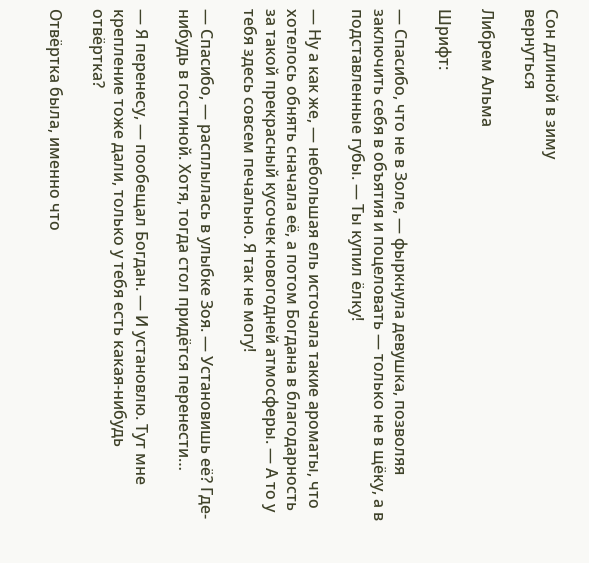Сон длиной в зиму
вернуться

Либрем Альма

Шрифт:

— Спасибо, что не в Золе, — фыркнула девушка, позволяя заключить себя в объятия и поцеловать — только не в щёку, а в подставленные губы. — Ты купил ёлку!

— Ну а как же, — небольшая ель источала такие ароматы, что хотелось обнять сначала её, а потом Богдана в благодарность за такой прекрасный кусочек новогодней атмосферы. — А то у тебя здесь совсем печально. Я так не могу!

— Спасибо, — расплылась в улыбке Зоя. — Установишь её? Где-нибудь в гостиной. Хотя, тогда стол придётся перенести…

— Я перенесу, — пообещал Богдан. — И установлю. Тут мне крепление тоже дали, только у тебя есть какая-нибудь отвёртка?

Отвёртка была, именно что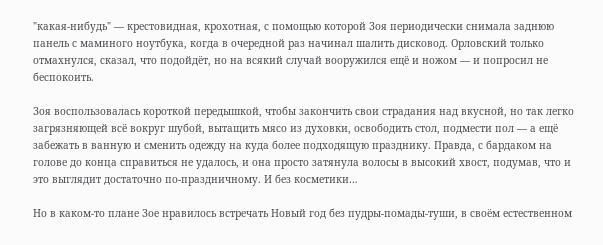"какая-нибудь" — крестовидная, крохотная, с помощью которой Зоя периодически снимала заднюю панель с маминого ноутбука, когда в очередной раз начинал шалить дисковод. Орловский только отмахнулся, сказал, что подойдёт, но на всякий случай вооружился ещё и ножом — и попросил не беспокоить.

Зоя воспользовалась короткой передышкой, чтобы закончить свои страдания над вкусной, но так легко загрязняющей всё вокруг шубой, вытащить мясо из духовки, освободить стол, подмести пол — а ещё забежать в ванную и сменить одежду на куда более подходящую празднику. Правда, с бардаком на голове до конца справиться не удалось, и она просто затянула волосы в высокий хвост, подумав, что и это выглядит достаточно по-праздничному. И без косметики…

Но в каком-то плане Зое нравилось встречать Новый год без пудры-помады-туши, в своём естественном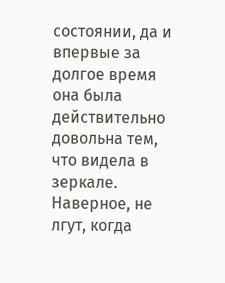состоянии, да и впервые за долгое время она была действительно довольна тем, что видела в зеркале. Наверное, не лгут, когда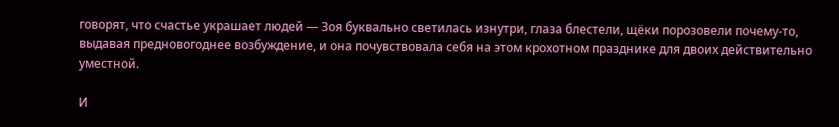говорят, что счастье украшает людей — Зоя буквально светилась изнутри, глаза блестели, щёки порозовели почему-то, выдавая предновогоднее возбуждение, и она почувствовала себя на этом крохотном празднике для двоих действительно уместной.

И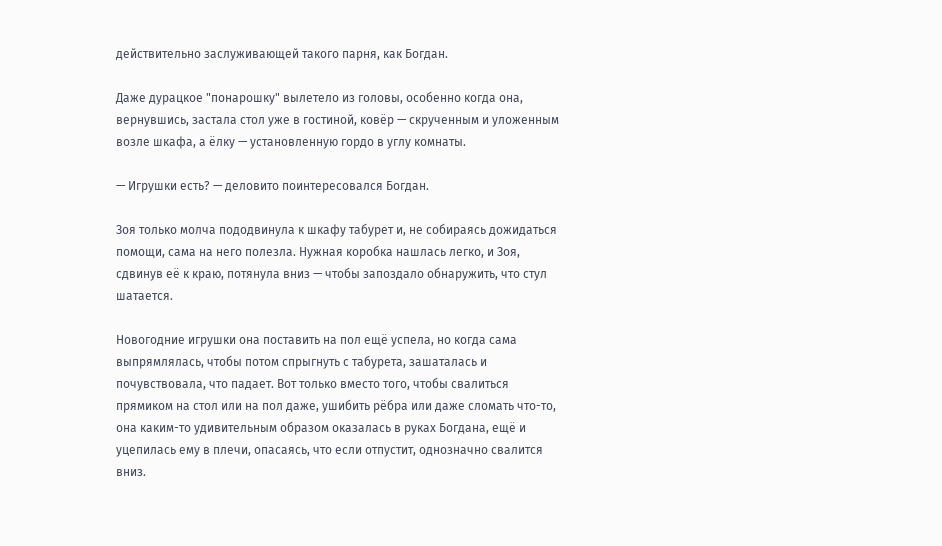действительно заслуживающей такого парня, как Богдан.

Даже дурацкое "понарошку" вылетело из головы, особенно когда она, вернувшись, застала стол уже в гостиной, ковёр — скрученным и уложенным возле шкафа, а ёлку — установленную гордо в углу комнаты.

— Игрушки есть? — деловито поинтересовался Богдан.

Зоя только молча пододвинула к шкафу табурет и, не собираясь дожидаться помощи, сама на него полезла. Нужная коробка нашлась легко, и Зоя, сдвинув её к краю, потянула вниз — чтобы запоздало обнаружить, что стул шатается.

Новогодние игрушки она поставить на пол ещё успела, но когда сама выпрямлялась, чтобы потом спрыгнуть с табурета, зашаталась и почувствовала, что падает. Вот только вместо того, чтобы свалиться прямиком на стол или на пол даже, ушибить рёбра или даже сломать что-то, она каким-то удивительным образом оказалась в руках Богдана, ещё и уцепилась ему в плечи, опасаясь, что если отпустит, однозначно свалится вниз.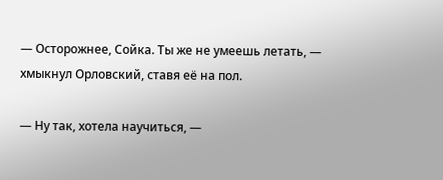— Осторожнее, Сойка. Ты же не умеешь летать, — хмыкнул Орловский, ставя её на пол.

— Ну так, хотела научиться, —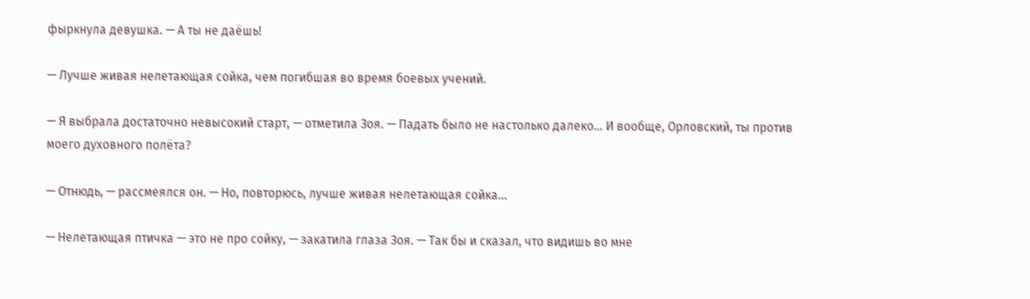фыркнула девушка. — А ты не даёшь!

— Лучше живая нелетающая сойка, чем погибшая во время боевых учений.

— Я выбрала достаточно невысокий старт, — отметила Зоя. — Падать было не настолько далеко… И вообще, Орловский, ты против моего духовного полёта?

— Отнюдь, — рассмеялся он. — Но, повторюсь, лучше живая нелетающая сойка…

— Нелетающая птичка — это не про сойку, — закатила глаза Зоя. — Так бы и сказал, что видишь во мне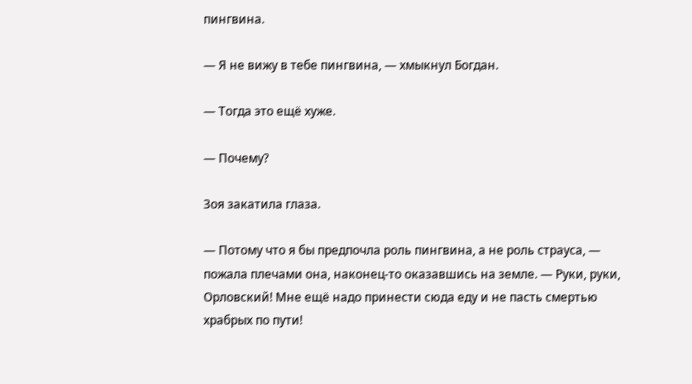пингвина.

— Я не вижу в тебе пингвина, — хмыкнул Богдан.

— Тогда это ещё хуже.

— Почему?

Зоя закатила глаза.

— Потому что я бы предпочла роль пингвина, а не роль страуса, — пожала плечами она, наконец-то оказавшись на земле. — Руки, руки, Орловский! Мне ещё надо принести сюда еду и не пасть смертью храбрых по пути!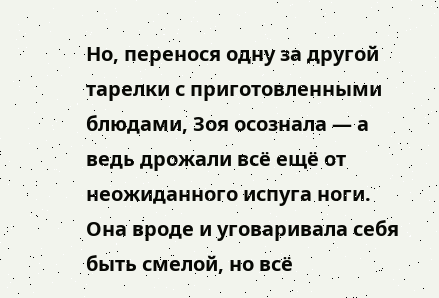Но, перенося одну за другой тарелки с приготовленными блюдами, Зоя осознала — а ведь дрожали всё ещё от неожиданного испуга ноги. Она вроде и уговаривала себя быть смелой, но всё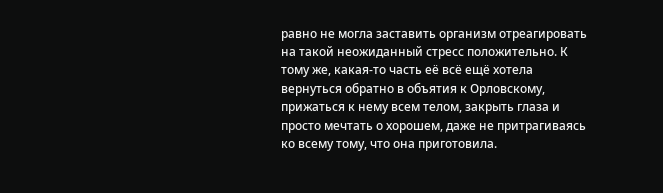равно не могла заставить организм отреагировать на такой неожиданный стресс положительно. К тому же, какая-то часть её всё ещё хотела вернуться обратно в объятия к Орловскому, прижаться к нему всем телом, закрыть глаза и просто мечтать о хорошем, даже не притрагиваясь ко всему тому, что она приготовила.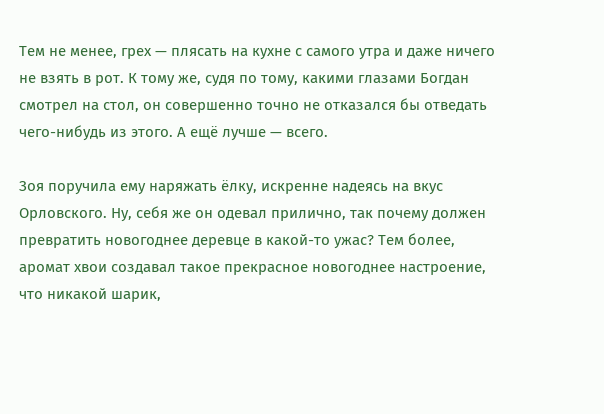Тем не менее, грех — плясать на кухне с самого утра и даже ничего не взять в рот. К тому же, судя по тому, какими глазами Богдан смотрел на стол, он совершенно точно не отказался бы отведать чего-нибудь из этого. А ещё лучше — всего.

Зоя поручила ему наряжать ёлку, искренне надеясь на вкус Орловского. Ну, себя же он одевал прилично, так почему должен превратить новогоднее деревце в какой-то ужас? Тем более, аромат хвои создавал такое прекрасное новогоднее настроение, что никакой шарик,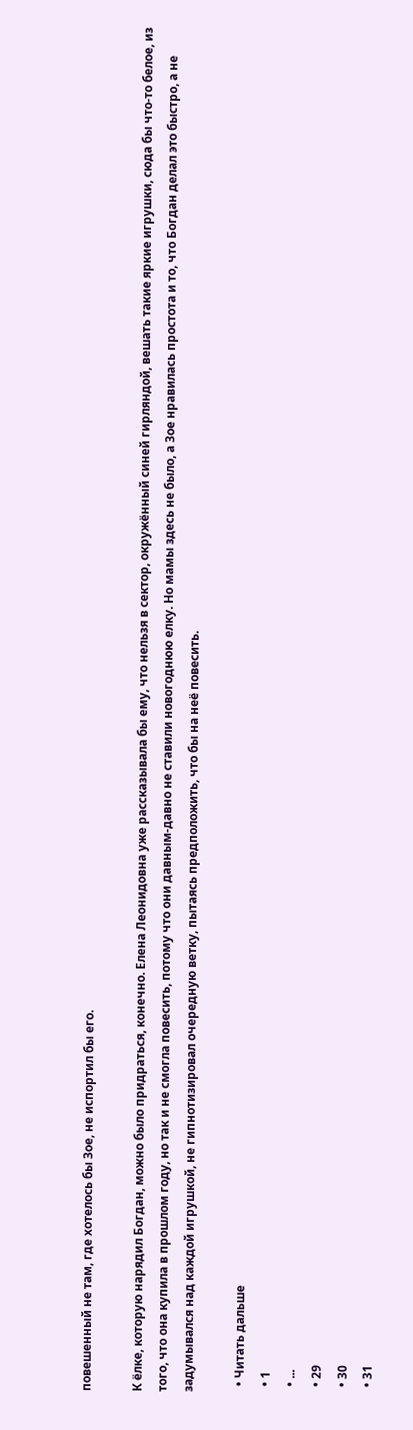повешенный не там, где хотелось бы Зое, не испортил бы его.

К ёлке, которую нарядил Богдан, можно было придраться, конечно. Елена Леонидовна уже рассказывала бы ему, что нельзя в сектор, окружённый синей гирляндой, вешать такие яркие игрушки, сюда бы что-то белое, из того, что она купила в прошлом году, но так и не смогла повесить, потому что они давным-давно не ставили новогоднюю елку. Но мамы здесь не было, а Зое нравилась простота и то, что Богдан делал это быстро, а не задумывался над каждой игрушкой, не гипнотизировал очередную ветку, пытаясь предположить, что бы на неё повесить.

  • Читать дальше
  • 1
  • ...
  • 29
  • 30
  • 31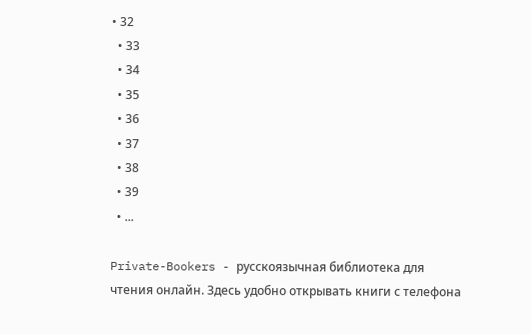• 32
  • 33
  • 34
  • 35
  • 36
  • 37
  • 38
  • 39
  • ...

Private-Bookers - русскоязычная библиотека для чтения онлайн. Здесь удобно открывать книги с телефона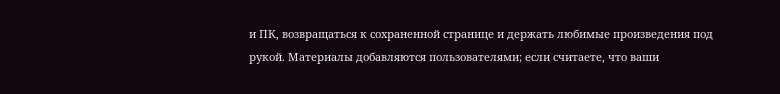и ПК, возвращаться к сохраненной странице и держать любимые произведения под рукой. Материалы добавляются пользователями; если считаете, что ваши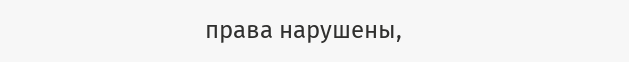права нарушены,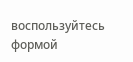воспользуйтесь формой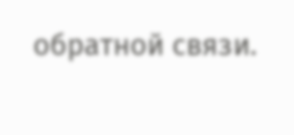обратной связи.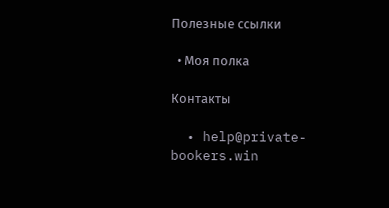Полезные ссылки

  • Моя полка

Контакты

  • help@private-bookers.win